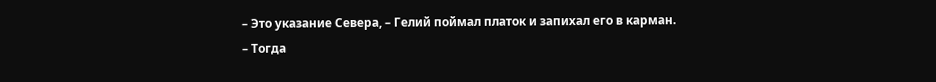– Это указание Севера, – Гелий поймал платок и запихал его в карман.
– Тогда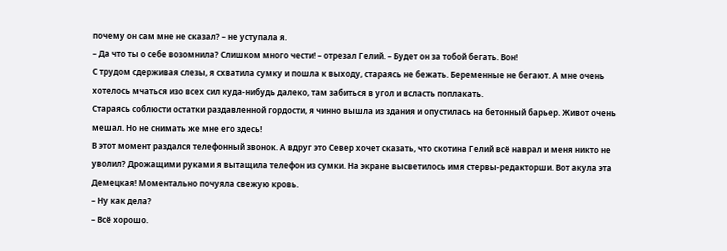почему он сам мне не сказал? – не уступала я.
– Да что ты о себе возомнила? Слишком много чести! – отрезал Гелий. – Будет он за тобой бегать. Вон!
С трудом сдерживая слезы, я схватила сумку и пошла к выходу, стараясь не бежать. Беременные не бегают. А мне очень хотелось мчаться изо всех сил куда-нибудь далеко, там забиться в угол и всласть поплакать.
Стараясь соблюсти остатки раздавленной гордости, я чинно вышла из здания и опустилась на бетонный барьер. Живот очень мешал. Но не снимать же мне его здесь!
В этот момент раздался телефонный звонок. А вдруг это Север хочет сказать, что скотина Гелий всё наврал и меня никто не уволил? Дрожащими руками я вытащила телефон из сумки. На экране высветилось имя стервы-редакторши. Вот акула эта Демецкая! Моментально почуяла свежую кровь.
– Ну как дела?
– Всё хорошо.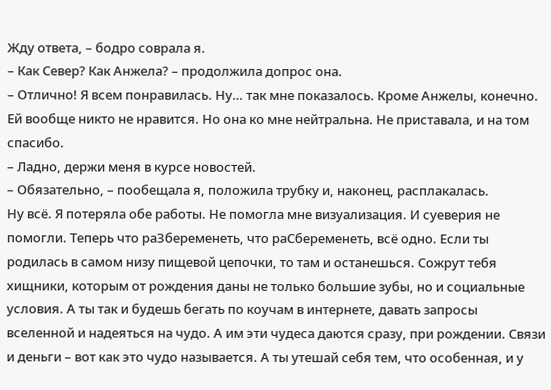Жду ответа, – бодро соврала я.
– Как Север? Как Анжела? – продолжила допрос она.
– Отлично! Я всем понравилась. Ну… так мне показалось. Кроме Анжелы, конечно. Ей вообще никто не нравится. Но она ко мне нейтральна. Не приставала, и на том спасибо.
– Ладно, держи меня в курсе новостей.
– Обязательно, – пообещала я, положила трубку и, наконец, расплакалась.
Ну всё. Я потеряла обе работы. Не помогла мне визуализация. И суеверия не помогли. Теперь что раЗбеременеть, что раСбеременеть, всё одно. Если ты родилась в самом низу пищевой цепочки, то там и останешься. Сожрут тебя хищники, которым от рождения даны не только большие зубы, но и социальные условия. А ты так и будешь бегать по коучам в интернете, давать запросы вселенной и надеяться на чудо. А им эти чудеса даются сразу, при рождении. Связи и деньги – вот как это чудо называется. А ты утешай себя тем, что особенная, и у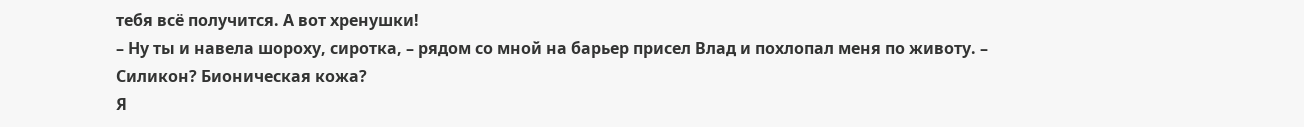тебя всё получится. А вот хренушки!
– Ну ты и навела шороху, сиротка, – рядом со мной на барьер присел Влад и похлопал меня по животу. – Силикон? Бионическая кожа?
Я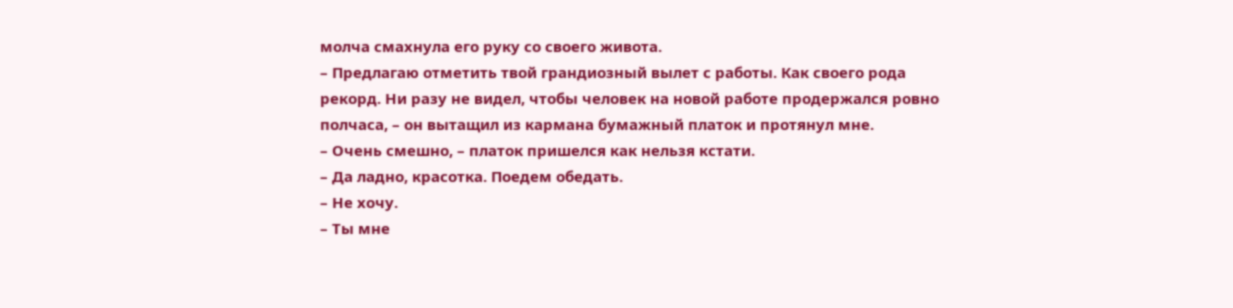молча смахнула его руку со своего живота.
– Предлагаю отметить твой грандиозный вылет с работы. Как своего рода рекорд. Ни разу не видел, чтобы человек на новой работе продержался ровно полчаса, – он вытащил из кармана бумажный платок и протянул мне.
– Очень смешно, – платок пришелся как нельзя кстати.
– Да ладно, красотка. Поедем обедать.
– Не хочу.
– Ты мне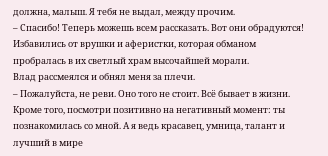должна, малыш. Я тебя не выдал, между прочим.
– Спасибо! Теперь можешь всем рассказать. Вот они обрадуются! Избавились от врушки и аферистки, которая обманом пробралась в их светлый храм высочайшей морали.
Влад рассмеялся и обнял меня за плечи.
– Пожалуйста, не реви. Оно того не стоит. Всё бывает в жизни. Кроме того, посмотри позитивно на негативный момент: ты познакомилась со мной. А я ведь красавец, умница, талант и лучший в мире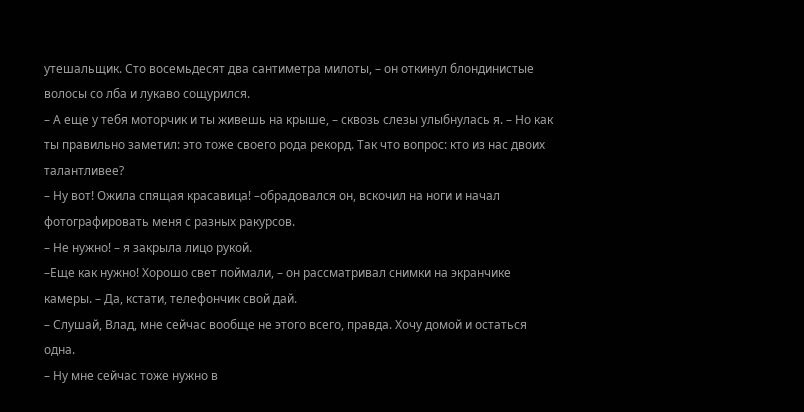утешальщик. Сто восемьдесят два сантиметра милоты, – он откинул блондинистые волосы со лба и лукаво сощурился.
– А еще у тебя моторчик и ты живешь на крыше, – сквозь слезы улыбнулась я. – Но как ты правильно заметил: это тоже своего рода рекорд. Так что вопрос: кто из нас двоих талантливее?
– Ну вот! Ожила спящая красавица! –обрадовался он, вскочил на ноги и начал фотографировать меня с разных ракурсов.
– Не нужно! – я закрыла лицо рукой.
–Еще как нужно! Хорошо свет поймали, – он рассматривал снимки на экранчике камеры. – Да, кстати, телефончик свой дай.
– Слушай, Влад, мне сейчас вообще не этого всего, правда. Хочу домой и остаться одна.
– Ну мне сейчас тоже нужно в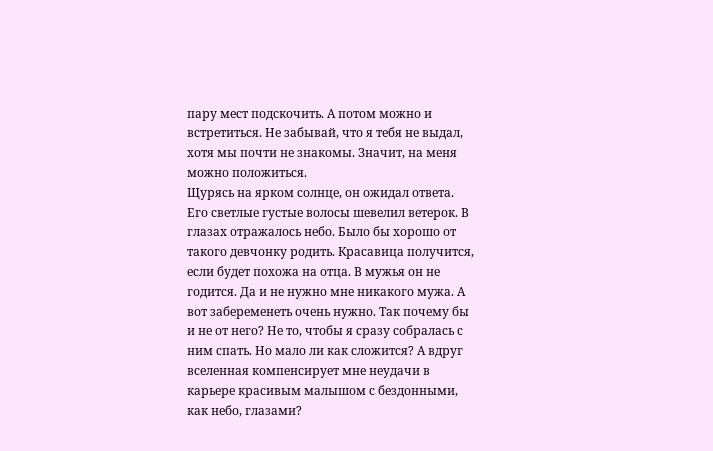пару мест подскочить. А потом можно и встретиться. Не забывай, что я тебя не выдал, хотя мы почти не знакомы. Значит, на меня можно положиться.
Щурясь на ярком солнце, он ожидал ответа. Его светлые густые волосы шевелил ветерок. В глазах отражалось небо. Было бы хорошо от такого девчонку родить. Красавица получится, если будет похожа на отца. В мужья он не годится. Да и не нужно мне никакого мужа. А вот забеременеть очень нужно. Так почему бы и не от него? Не то, чтобы я сразу собралась с ним спать. Но мало ли как сложится? А вдруг вселенная компенсирует мне неудачи в карьере красивым малышом с бездонными, как небо, глазами?